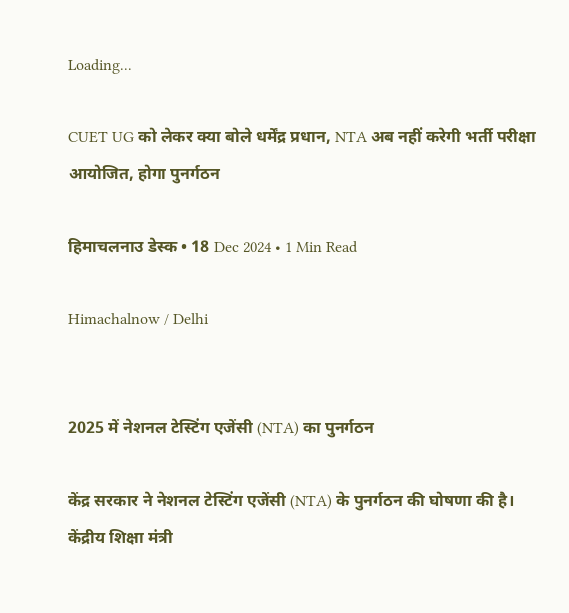Loading...

CUET UG को लेकर क्या बोले धर्मेंद्र प्रधान, NTA अब नहीं करेगी भर्ती परीक्षा आयोजित, होगा पुनर्गठन

हिमाचलनाउ डेस्क • 18 Dec 2024 • 1 Min Read

Himachalnow / Delhi


2025 में नेशनल टेस्टिंग एजेंसी (NTA) का पुनर्गठन

केंद्र सरकार ने नेशनल टेस्टिंग एजेंसी (NTA) के पुनर्गठन की घोषणा की है। केंद्रीय शिक्षा मंत्री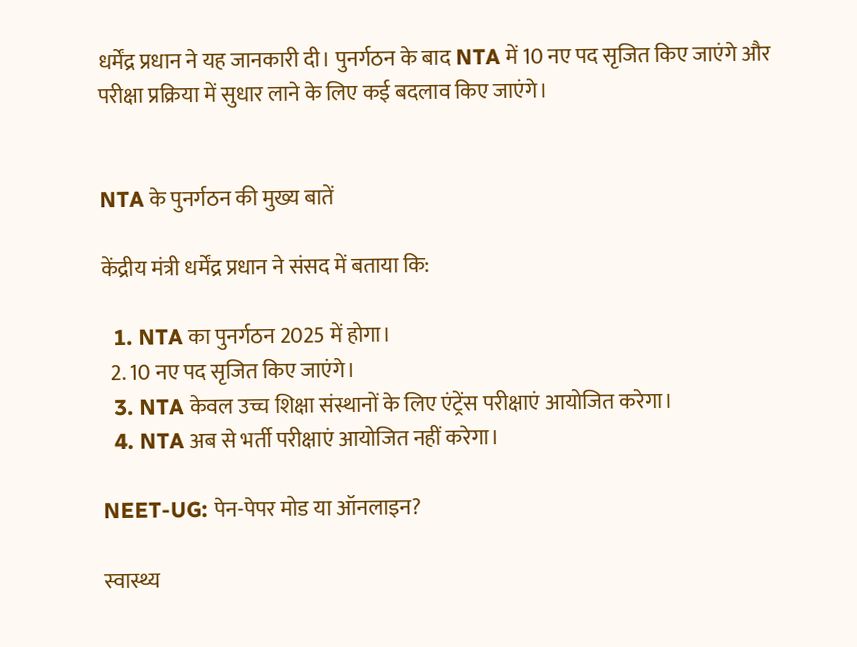धर्मेंद्र प्रधान ने यह जानकारी दी। पुनर्गठन के बाद NTA में 10 नए पद सृजित किए जाएंगे और परीक्षा प्रक्रिया में सुधार लाने के लिए कई बदलाव किए जाएंगे।


NTA के पुनर्गठन की मुख्य बातें

केंद्रीय मंत्री धर्मेंद्र प्रधान ने संसद में बताया कि:

  1. NTA का पुनर्गठन 2025 में होगा।
  2. 10 नए पद सृजित किए जाएंगे।
  3. NTA केवल उच्च शिक्षा संस्थानों के लिए एंट्रेंस परीक्षाएं आयोजित करेगा।
  4. NTA अब से भर्ती परीक्षाएं आयोजित नहीं करेगा।

NEET-UG: पेन-पेपर मोड या ऑनलाइन?

स्वास्थ्य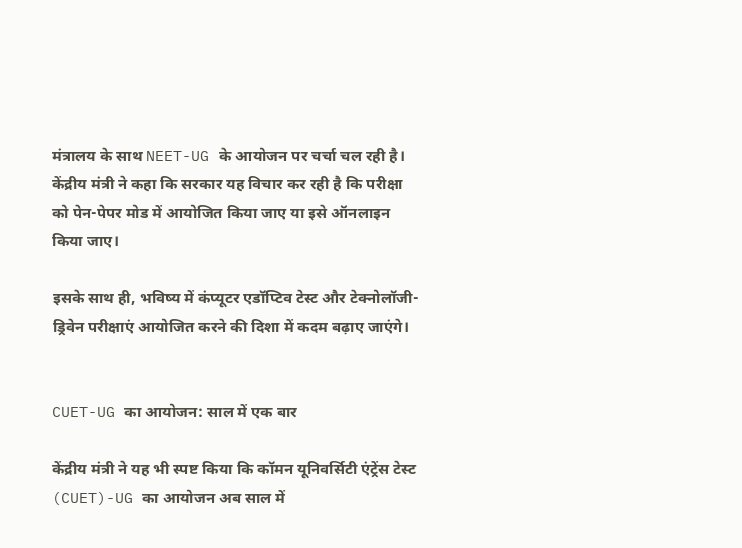मंत्रालय के साथ NEET-UG के आयोजन पर चर्चा चल रही है। केंद्रीय मंत्री ने कहा कि सरकार यह विचार कर रही है कि परीक्षा को पेन-पेपर मोड में आयोजित किया जाए या इसे ऑनलाइन किया जाए।

इसके साथ ही, भविष्य में कंप्यूटर एडॉप्टिव टेस्ट और टेक्नोलॉजी-ड्रिवेन परीक्षाएं आयोजित करने की दिशा में कदम बढ़ाए जाएंगे।


CUET-UG का आयोजन: साल में एक बार

केंद्रीय मंत्री ने यह भी स्पष्ट किया कि कॉमन यूनिवर्सिटी एंट्रेंस टेस्ट (CUET)-UG का आयोजन अब साल में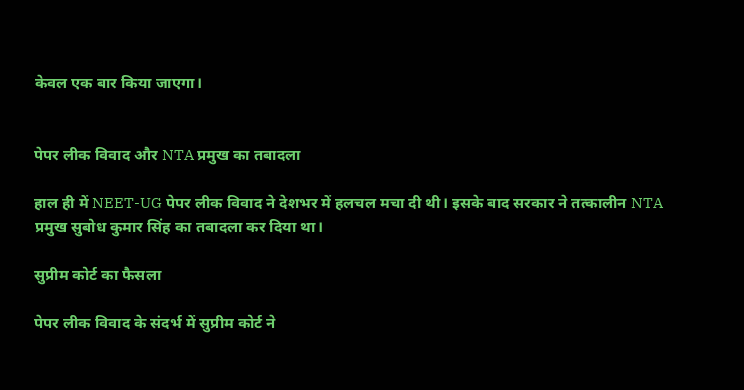केवल एक बार किया जाएगा।


पेपर लीक विवाद और NTA प्रमुख का तबादला

हाल ही में NEET-UG पेपर लीक विवाद ने देशभर में हलचल मचा दी थी। इसके बाद सरकार ने तत्कालीन NTA प्रमुख सुबोध कुमार सिंह का तबादला कर दिया था।

सुप्रीम कोर्ट का फैसला

पेपर लीक विवाद के संदर्भ में सुप्रीम कोर्ट ने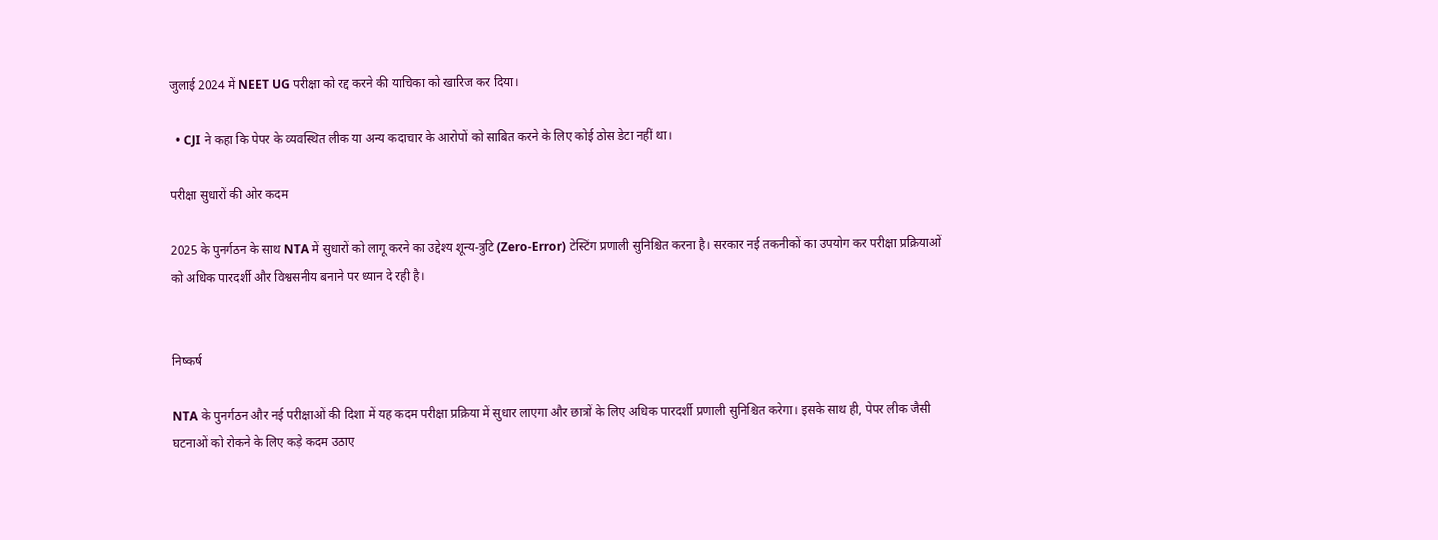जुलाई 2024 में NEET UG परीक्षा को रद्द करने की याचिका को खारिज कर दिया।

  • CJI ने कहा कि पेपर के व्यवस्थित लीक या अन्य कदाचार के आरोपों को साबित करने के लिए कोई ठोस डेटा नहीं था।

परीक्षा सुधारों की ओर कदम

2025 के पुनर्गठन के साथ NTA में सुधारों को लागू करने का उद्देश्य शून्य-त्रुटि (Zero-Error) टेस्टिंग प्रणाली सुनिश्चित करना है। सरकार नई तकनीकों का उपयोग कर परीक्षा प्रक्रियाओं को अधिक पारदर्शी और विश्वसनीय बनाने पर ध्यान दे रही है।


निष्कर्ष

NTA के पुनर्गठन और नई परीक्षाओं की दिशा में यह कदम परीक्षा प्रक्रिया में सुधार लाएगा और छात्रों के लिए अधिक पारदर्शी प्रणाली सुनिश्चित करेगा। इसके साथ ही, पेपर लीक जैसी घटनाओं को रोकने के लिए कड़े कदम उठाए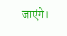जाएंगे।